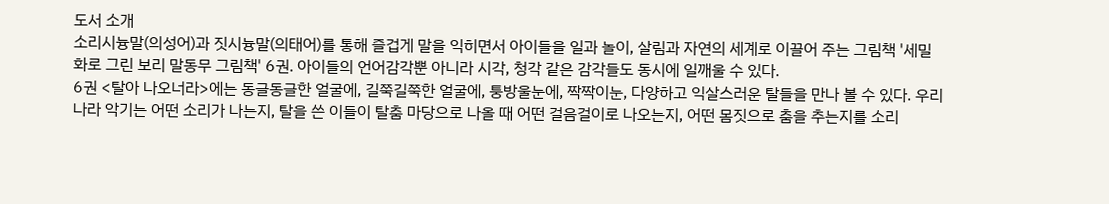도서 소개
소리시늉말(의성어)과 짓시늉말(의태어)를 통해 즐겁게 말을 익히면서 아이들을 일과 놀이, 살림과 자연의 세계로 이끌어 주는 그림책 '세밀화로 그린 보리 말동무 그림책' 6권. 아이들의 언어감각뿐 아니라 시각, 청각 같은 감각들도 동시에 일깨울 수 있다.
6권 <탈아 나오너라>에는 동글동글한 얼굴에, 길쭉길쭉한 얼굴에, 퉁방울눈에, 짝짝이눈, 다양하고 익살스러운 탈들을 만나 볼 수 있다. 우리나라 악기는 어떤 소리가 나는지, 탈을 쓴 이들이 탈춤 마당으로 나올 때 어떤 걸음걸이로 나오는지, 어떤 몸짓으로 춤을 추는지를 소리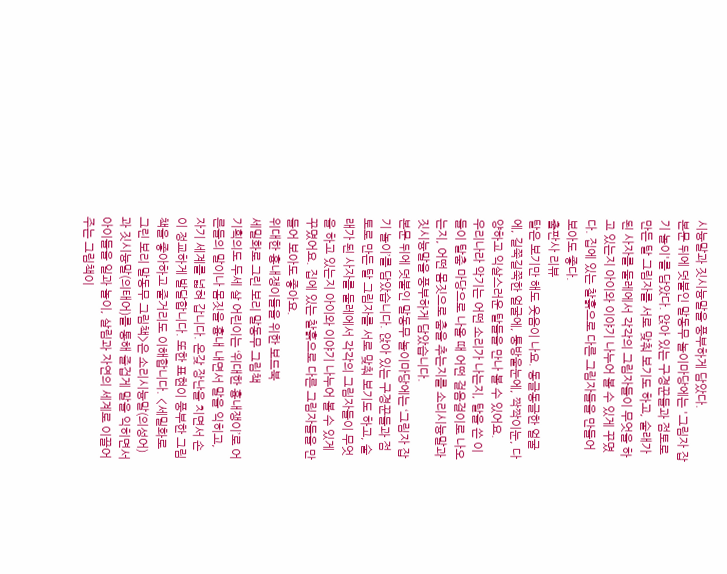시늉말과 짓시늉말을 풍부하게 담았다.
본문 뒤에 덧붙인 말동무 놀이마당에는 '그림자 잡기 놀이'를 담았다. 앉아 있는 구경꾼들과 점토로 만든 탈 그림자를 서로 맞춰 보기도 하고, 술래가 된 사자를 둘레에서 각각의 그림자들이 무엇을 하고 있는지 아이와 이야기 나누어 볼 수 있게 꾸몄다. 집에 있는 찰흙으로 다른 그림자들을 만들어 보아도 좋다.
출판사 리뷰
탈은 보기만 해도 웃음이 나요. 동글동글한 얼굴에, 길쭉길쭉한 얼굴에, 퉁방울눈에, 짝짝이눈, 다양하고 익살스러운 탈들을 만나 볼 수 있어요.
우리나라 악기는 어떤 소리가 나는지, 탈을 쓴 이들이 탈춤 마당으로 나올 때 어떤 걸음걸이로 나오는지, 어떤 몸짓으로 춤을 추는지를 소리시늉말과 짓시늉말을 풍부하게 담았습니다.
본문 뒤에 덧붙인 말동무 놀이마당에는 ‘그림자 잡기 놀이’를 담았습니다. 앉아 있는 구경꾼들과 점토로 만든 탈 그림자를 서로 맞춰 보기도 하고, 술래가 된 사자를 둘레에서 각각의 그림자들이 무엇을 하고 있는지 아이와 이야기 나누어 볼 수 있게 꾸몄어요. 집에 있는 찰흙으로 다른 그림자들을 만들어 보아도 좋아요.
위대한 흉내쟁이들을 위한 보드북
세밀화로 그린 보리 말동무 그림책
기획의도 두세 살 어린이는 ‘위대한 흉내쟁이’로 어른들의 말이나 몸짓을 흉내 내면서 말을 익히고, 자기 세계를 넓혀 갑니다. 온갖 장난을 치면서 손이 정교하게 발달합니다. 또한 표현이 풍부한 그림책을 좋아하고 줄거리도 이해합니다. <세밀화로 그린 보리 말동무 그림책>은 소리시늉말(의성어)과 짓시늉말(의태어)를 통해 즐겁게 말을 익히면서 아이들을 일과 놀이, 살림과 자연의 세계로 이끌어 주는 그림책이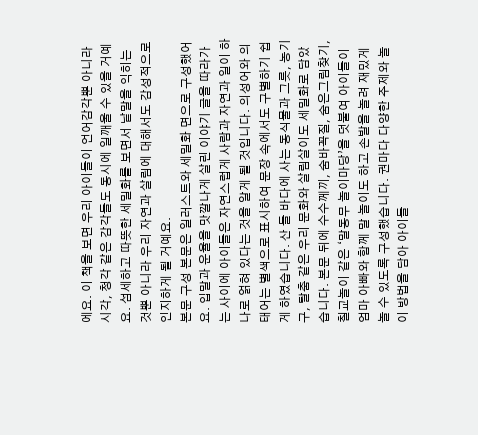에요. 이 책을 보면 우리 아이들이 언어감각뿐 아니라 시각, 청각 같은 감각들도 동시에 일깨울 수 있을 거예요. 섬세하고 따뜻한 세밀화를 보면서 낱말을 익히는 것뿐 아니라 우리 자연과 살림에 대해서도 감성적으로 인지하게 될 거예요.
본문 구성 본문은 일러스트와 세밀화 면으로 구성했어요. 입말과 운율을 맛깔나게 살린 이야기 글을 따라가는 사이에 아이들은 자연스럽게 사람과 자연과 일이 하나로 얽혀 있다는 것을 알게 될 것입니다. 의성어와 의태어는 별색으로 표시하여 문장 속에서도 구별하기 쉽게 하였습니다. 산 들 바다에 사는 동식물과 그릇, 농기구, 탈춤 같은 우리 문화와 살림살이도 세밀화로 담았습니다. 본문 뒤에 수수께끼, 숨바꼭질, 숨은그림찾기, 칠교놀이 같은 ‘말동무 놀이마당’을 덧붙여 아이들이 엄마 아빠와 함께 말 놀이도 하고 손발을 놀려 재밌게 놀 수 있도록 구성했습니다. 권마다 다양한 주제와 놀이 방법을 담아 아이들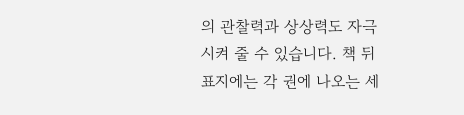의 관찰력과 상상력도 자극시켜 줄 수 있습니다. 책 뒤표지에는 각 권에 나오는 세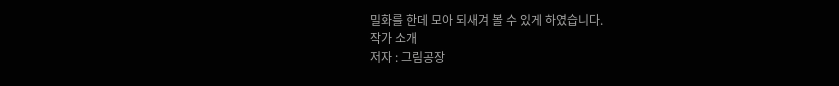밀화를 한데 모아 되새겨 볼 수 있게 하였습니다.
작가 소개
저자 : 그림공장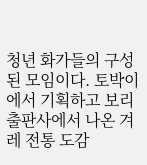청년 화가들의 구성된 모임이다. 토박이에서 기획하고 보리출판사에서 나온 겨레 전통 도감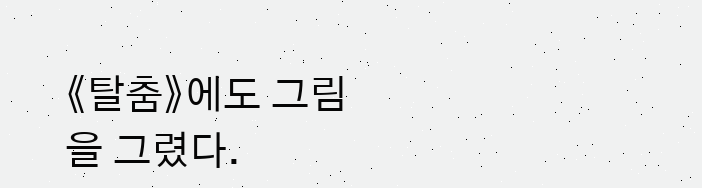《탈춤》에도 그림을 그렸다.